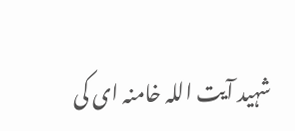شہید آیت اللہ خامنہ ای کی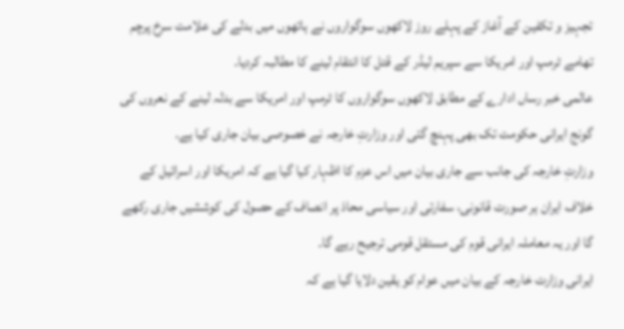تجہیز و تکفین کے آغاز کے پہلے روز لاکھوں سوگواروں نے ہاتھوں میں بدلے کی علامت سرخ پرچم تھامے ٹرمپ اور امریکا سے سپریم لیڈر کے قتل کا انتقام لینے کا مطالبہ کردیا۔
عالمی خبر رساں ادارے کے مطابق لاکھوں سوگواروں کا ٹرمپ اور امریکا سے بدلہ لینے کے نعروں کی گونج ایرانی حکومت تک بھی پہنچ گئی اور وزارتِ خارجہ نے خصوصی بیان جاری کیا ہے۔
وزارتِ خارجہ کی جانب سے جاری بیان میں اس عزم کا اظہار کیا گیا ہے کہ امریکا اور اسرائیل کے خلاف ایران ہر صورت قانونی، سفارتی اور سیاسی محاذ پر انصاف کے حصول کی کوششیں جاری رکھے گا اور یہ معاملہ ایرانی قوم کی مستقل قومی ترجیح رہے گا۔
ایرانی وزارت خارجہ کے بیان میں عوام کو یقین دلایا گیا ہے کہ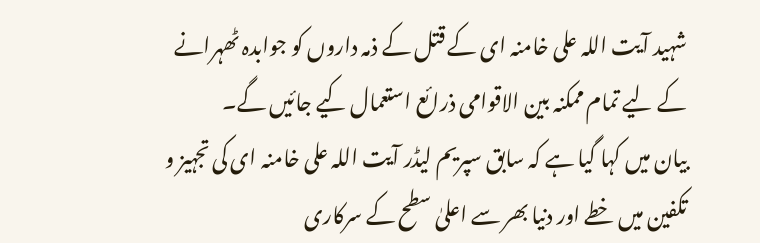شہید آیت اللہ علی خامنہ ای کے قتل کے ذمہ داروں کو جوابدہ ٹھہرانے کے لیے تمام ممکنہ بین الاقوامی ذرائع استعمال کیے جائیں گے۔
بیان میں کہا گیا ہے کہ سابق سپریم لیڈر آیت اللہ علی خامنہ ای کی تجہیز و تکفین میں خطے اور دنیا بھر سے اعلیٰ سطح کے سرکاری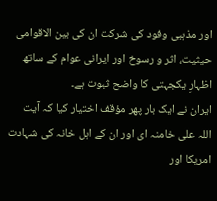اور مذہبی وفود کی شرکت ان کی بین الاقوامی حیثیت، اثر و رسوخ اور ایرانی عوام کے ساتھ اظہارِ یکجہتی کا واضح ثبوت ہے۔
ایران نے ایک بار پھر مؤقف اختیار کیا کہ آیت اللہ علی خامنہ ای اور ان کے اہل خانہ کی شہادت امریکا اور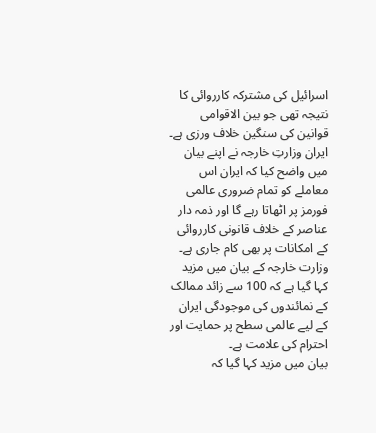اسرائیل کی مشترکہ کارروائی کا نتیجہ تھی جو بین الاقوامی قوانین کی سنگین خلاف ورزی ہے۔
ایران وزارتِ خارجہ نے اپنے بیان میں واضح کیا کہ ایران اس معاملے کو تمام ضروری عالمی فورمز پر اٹھاتا رہے گا اور ذمہ دار عناصر کے خلاف قانونی کارروائی کے امکانات پر بھی کام جاری ہے۔
وزارت خارجہ کے بیان میں مزید کہا گیا ہے کہ 100 سے زائد ممالک کے نمائندوں کی موجودگی ایران کے لیے عالمی سطح پر حمایت اور احترام کی علامت ہے۔
بیان میں مزید کہا گیا کہ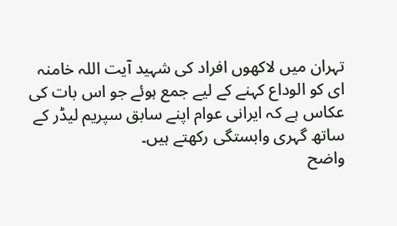تہران میں لاکھوں افراد کی شہید آیت اللہ خامنہ ای کو الوداع کہنے کے لیے جمع ہوئے جو اس بات کی عکاس ہے کہ ایرانی عوام اپنے سابق سپریم لیڈر کے ساتھ گہری وابستگی رکھتے ہیں۔
واضح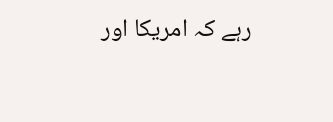رہے کہ امریکا اور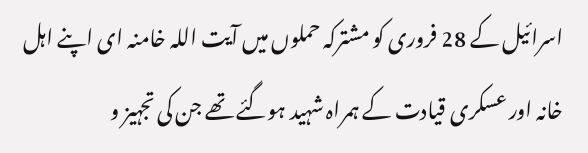اسرائیل کے 28 فروری کو مشترکہ حملوں میں آیت اللہ خامنہ ای اپنے اہل خانہ اور عسکری قیادت کے ہمراہ شہید ہوگئے تھے جن کی تجہیز و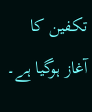تکفین کا آغاز ہوگیا ہے۔